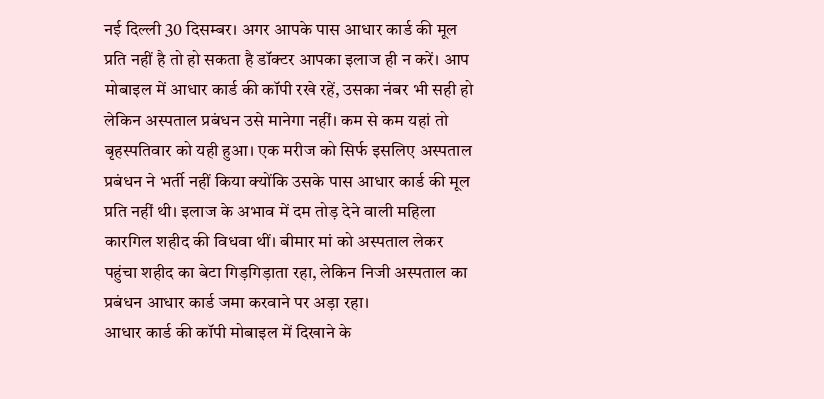नई दिल्ली 30 दिसम्बर। अगर आपके पास आधार कार्ड की मूल प्रति नहीं है तो हो सकता है डॉक्टर आपका इलाज ही न करें। आप मोबाइल में आधार कार्ड की कॉपी रखे रहें, उसका नंबर भी सही हो लेकिन अस्पताल प्रबंधन उसे मानेगा नहीं। कम से कम यहां तो बृहस्पतिवार को यही हुआ। एक मरीज को सिर्फ इसलिए अस्पताल प्रबंधन ने भर्ती नहीं किया क्योंकि उसके पास आधार कार्ड की मूल प्रति नहीं थी। इलाज के अभाव में दम तोड़ देने वाली महिला कारगिल शहीद की विधवा थीं। बीमार मां को अस्पताल लेकर पहुंचा शहीद का बेटा गिड़गिड़ाता रहा, लेकिन निजी अस्पताल का प्रबंधन आधार कार्ड जमा करवाने पर अड़ा रहा।
आधार कार्ड की कॉपी मोबाइल में दिखाने के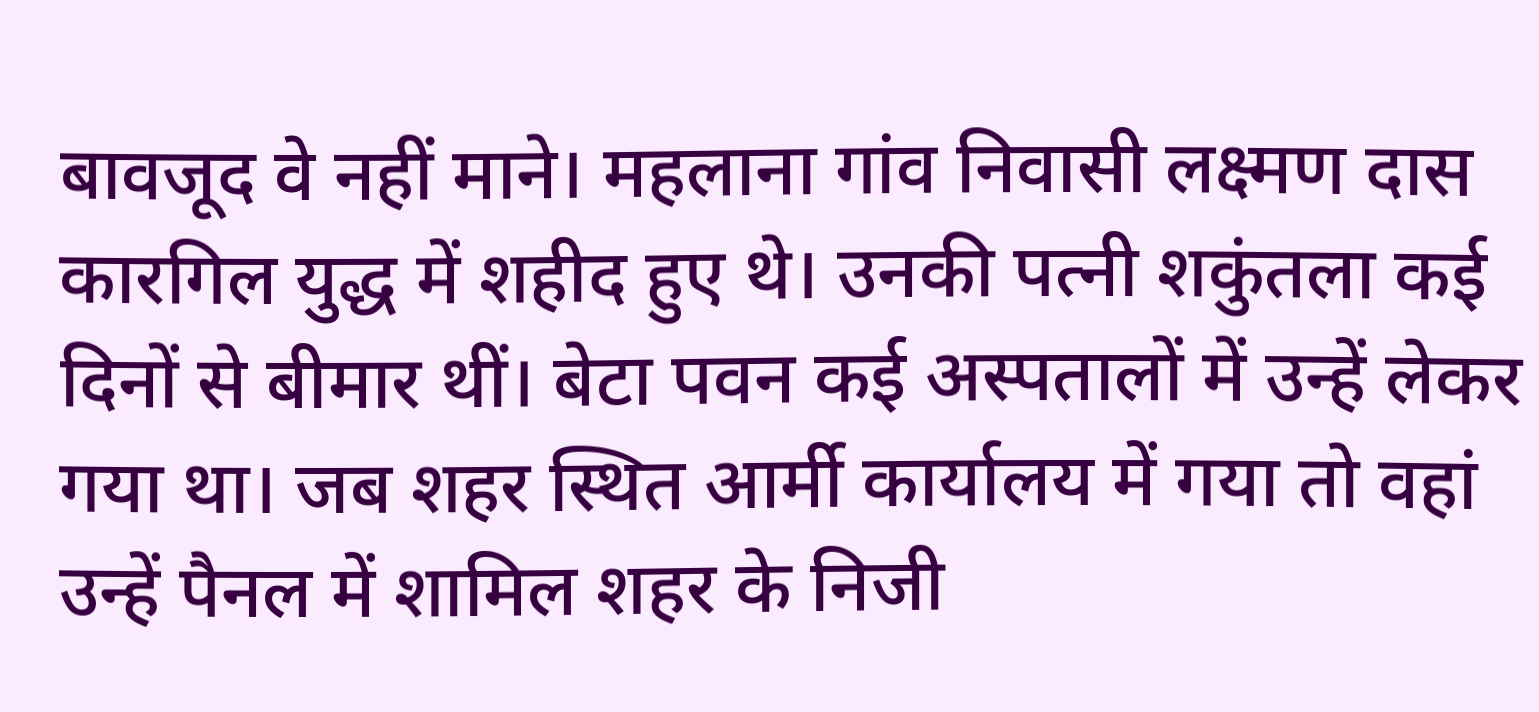बावजूद वे नहीं माने। महलाना गांव निवासी लक्ष्मण दास कारगिल युद्ध में शहीद हुए थे। उनकी पत्नी शकुंतला कई दिनों से बीमार थीं। बेटा पवन कई अस्पतालों में उन्हें लेकर गया था। जब शहर स्थित आर्मी कार्यालय में गया तो वहां उन्हें पैनल में शामिल शहर के निजी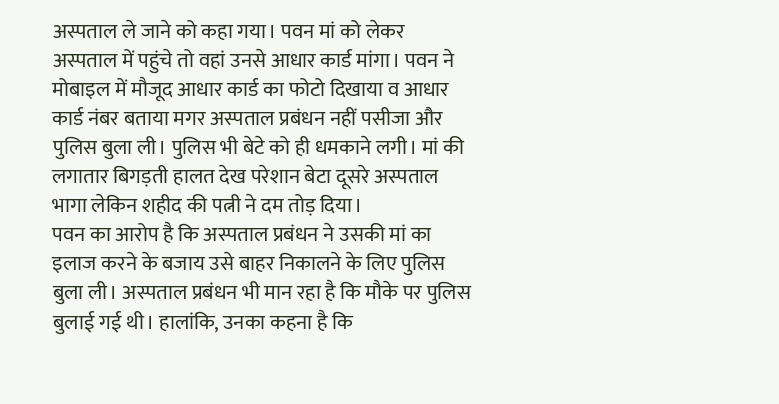अस्पताल ले जाने को कहा गया। पवन मां को लेकर अस्पताल में पहुंचे तो वहां उनसे आधार कार्ड मांगा। पवन ने मोबाइल में मौजूद आधार कार्ड का फोटो दिखाया व आधार कार्ड नंबर बताया मगर अस्पताल प्रबंधन नहीं पसीजा और पुलिस बुला ली। पुलिस भी बेटे को ही धमकाने लगी। मां की लगातार बिगड़ती हालत देख परेशान बेटा दूसरे अस्पताल भागा लेकिन शहीद की पत्नी ने दम तोड़ दिया।
पवन का आरोप है कि अस्पताल प्रबंधन ने उसकी मां का इलाज करने के बजाय उसे बाहर निकालने के लिए पुलिस बुला ली। अस्पताल प्रबंधन भी मान रहा है कि मौके पर पुलिस बुलाई गई थी। हालांकि, उनका कहना है कि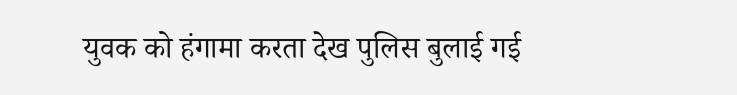युवक को हंगामा करता देख पुलिस बुलाई गई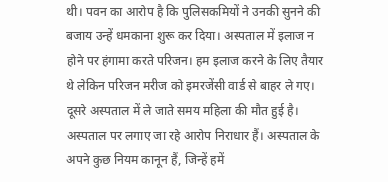थी। पवन का आरोप है कि पुलिसकमियों ने उनकी सुनने की बजाय उन्हें धमकाना शुरू कर दिया। अस्पताल में इलाज न होने पर हंगामा करते परिजन। हम इलाज करने के लिए तैयार थे लेकिन परिजन मरीज को इमरजेंसी वार्ड से बाहर ले गए। दूसरे अस्पताल में ले जाते समय महिला की मौत हुई है। अस्पताल पर लगाए जा रहे आरोप निराधार हैं। अस्पताल के अपने कुछ नियम कानून हैं, जिन्हें हमें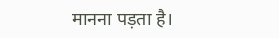मानना पड़ता है।